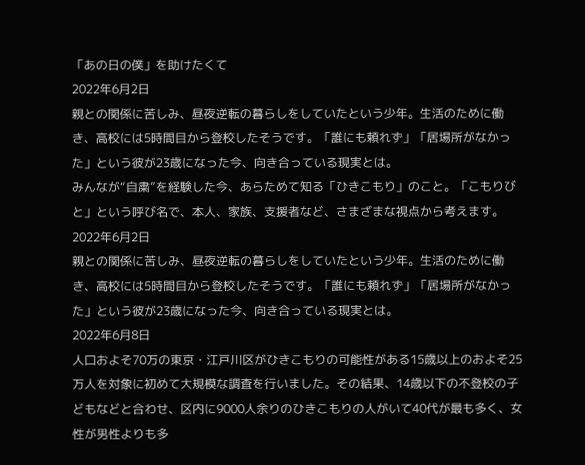「あの日の僕」を助けたくて
2022年6月2日
親との関係に苦しみ、昼夜逆転の暮らしをしていたという少年。生活のために働き、高校には5時間目から登校したそうです。「誰にも頼れず」「居場所がなかった」という彼が23歳になった今、向き合っている現実とは。
みんなが“自粛”を経験した今、あらためて知る「ひきこもり」のこと。「こもりびと」という呼び名で、本人、家族、支援者など、さまざまな視点から考えます。
2022年6月2日
親との関係に苦しみ、昼夜逆転の暮らしをしていたという少年。生活のために働き、高校には5時間目から登校したそうです。「誰にも頼れず」「居場所がなかった」という彼が23歳になった今、向き合っている現実とは。
2022年6月8日
人口およそ70万の東京・江戸川区がひきこもりの可能性がある15歳以上のおよそ25万人を対象に初めて大規模な調査を行いました。その結果、14歳以下の不登校の子どもなどと合わせ、区内に9000人余りのひきこもりの人がいて40代が最も多く、女性が男性よりも多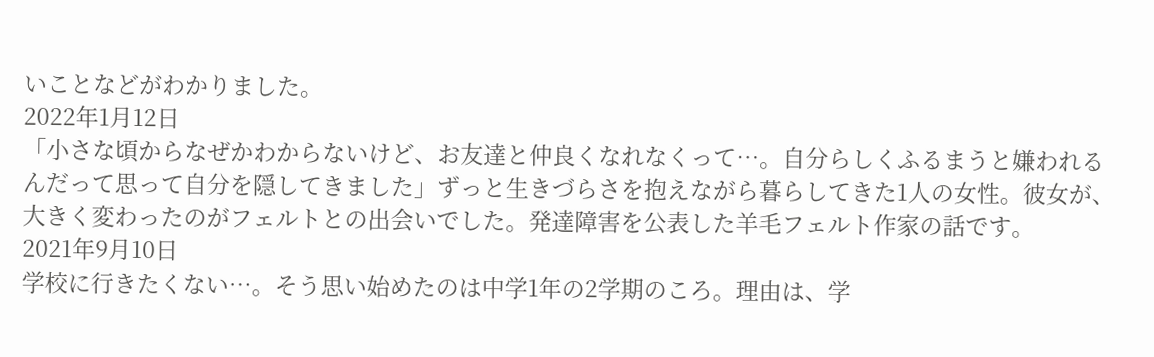いことなどがわかりました。
2022年1月12日
「小さな頃からなぜかわからないけど、お友達と仲良くなれなくって…。自分らしくふるまうと嫌われるんだって思って自分を隠してきました」ずっと生きづらさを抱えながら暮らしてきた1人の女性。彼女が、大きく変わったのがフェルトとの出会いでした。発達障害を公表した羊毛フェルト作家の話です。
2021年9月10日
学校に行きたくない…。そう思い始めたのは中学1年の2学期のころ。理由は、学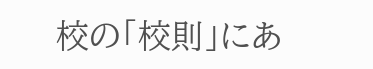校の「校則」にあ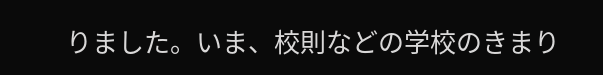りました。いま、校則などの学校のきまり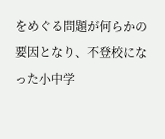をめぐる問題が何らかの要因となり、不登校になった小中学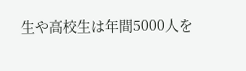生や高校生は年間5000人を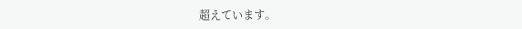超えています。